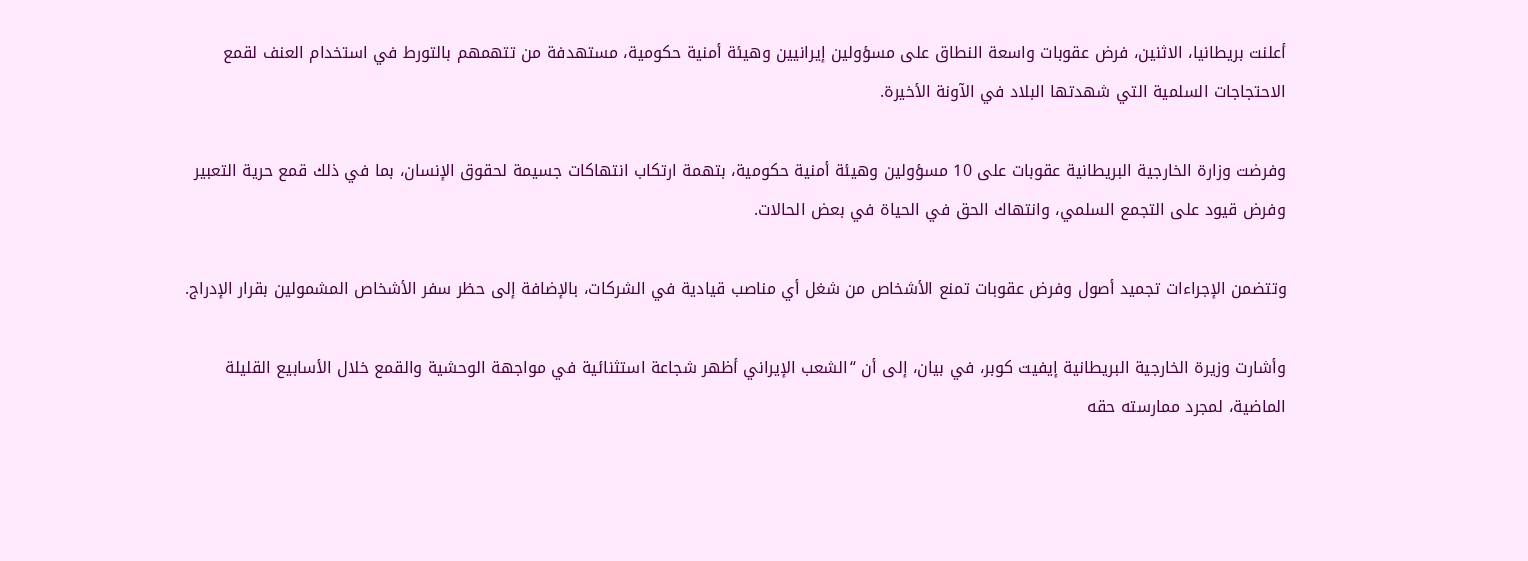أعلنت بريطانيا، الاثنين، فرض عقوبات واسعة النطاق على مسؤولين إيرانيين وهيئة أمنية حكومية، مستهدفة من تتهمهم بالتورط في استخدام العنف لقمع الاحتجاجات السلمية التي شهدتها البلاد في الآونة الأخيرة.

وفرضت وزارة الخارجية البريطانية عقوبات على 10 مسؤولين وهيئة أمنية حكومية، بتهمة ارتكاب انتهاكات جسيمة لحقوق الإنسان، بما في ذلك قمع حرية التعبير وفرض قيود على التجمع السلمي، وانتهاك الحق في الحياة في بعض الحالات.

وتتضمن الإجراءات تجميد أصول وفرض عقوبات تمنع الأشخاص من شغل أي مناصب قيادية في الشركات، بالإضافة إلى حظر سفر الأشخاص المشمولين بقرار الإدراج.

وأشارت وزيرة الخارجية البريطانية إيفيت كوبر، في بيان، إلى أن “الشعب الإيراني أظهر شجاعة استثنائية في مواجهة الوحشية والقمع خلال الأسابيع القليلة الماضية، لمجرد ممارسته حقه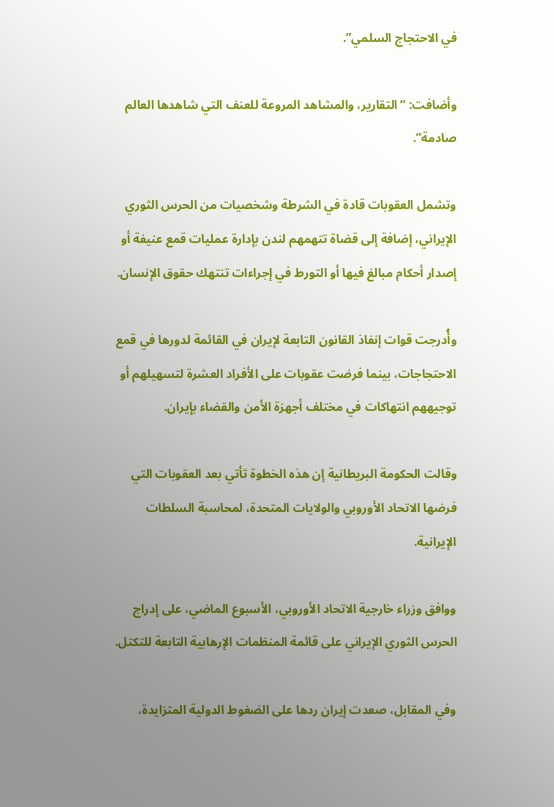في الاحتجاج السلمي”.

وأضافت: “التقارير، والمشاهد المروعة للعنف التي شاهدها العالم صادمة”.

وتشمل العقوبات قادة في الشرطة وشخصيات من الحرس الثوري الإيراني، إضافة إلى قضاة تتهمهم لندن بإدارة عمليات قمع عنيفة أو إصدار أحكام مبالغ فيها أو التورط في إجراءات تنتهك حقوق الإنسان.

وأُدرجت قوات إنفاذ القانون التابعة لإيران في القائمة لدورها في قمع الاحتجاجات، بينما فرضت عقوبات على الأفراد العشرة لتسهيلهم أو توجيههم انتهاكات في مختلف أجهزة الأمن والقضاء بإيران.

وقالت الحكومة البريطانية إن هذه الخطوة تأتي بعد العقوبات التي فرضها الاتحاد الأوروبي والولايات المتحدة، لمحاسبة السلطات الإيرانية.

ووافق وزراء خارجية الاتحاد الأوروبي، الأسبوع الماضي، على إدراج الحرس الثوري الإيراني على قائمة المنظمات الإرهابية التابعة للتكتل.

وفي المقابل، صعدت إيران ردها على الضغوط الدولية المتزايدة،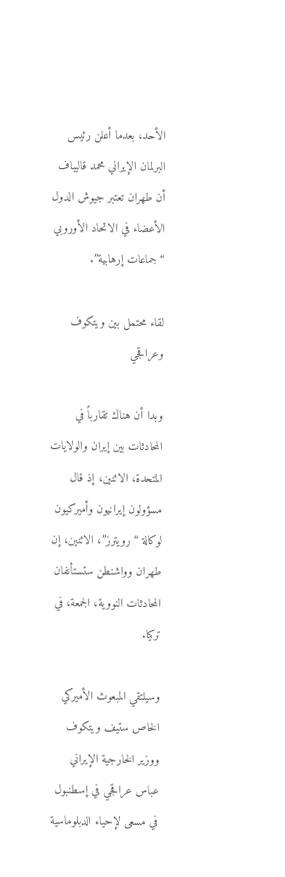الأحد، بعدما أعلن رئيس البرلمان الإيراني محمد قاليباف أن طهران تعتبر جيوش الدول الأعضاء في الاتحاد الأوروبي “جماعات إرهابية”.

لقاء محتمل بين ويتكوف وعراقجي

وبدا أن هناك تقارباً في المحادثات بين إيران والولايات المتحدة، الاثنين، إذ قال مسؤولون إيرانيون وأميركيون لوكالة “رويترز”، الاثنين، إن طهران وواشنطن ستستأنفان المحادثات النووية، الجمعة، في تركيا.

وسيلتقي المبعوث الأميركي الخاص ستيف ويتكوف ووزير الخارجية الإيراني عباس عراقجي في إسطنبول في مسعى لإحياء الدبلوماسية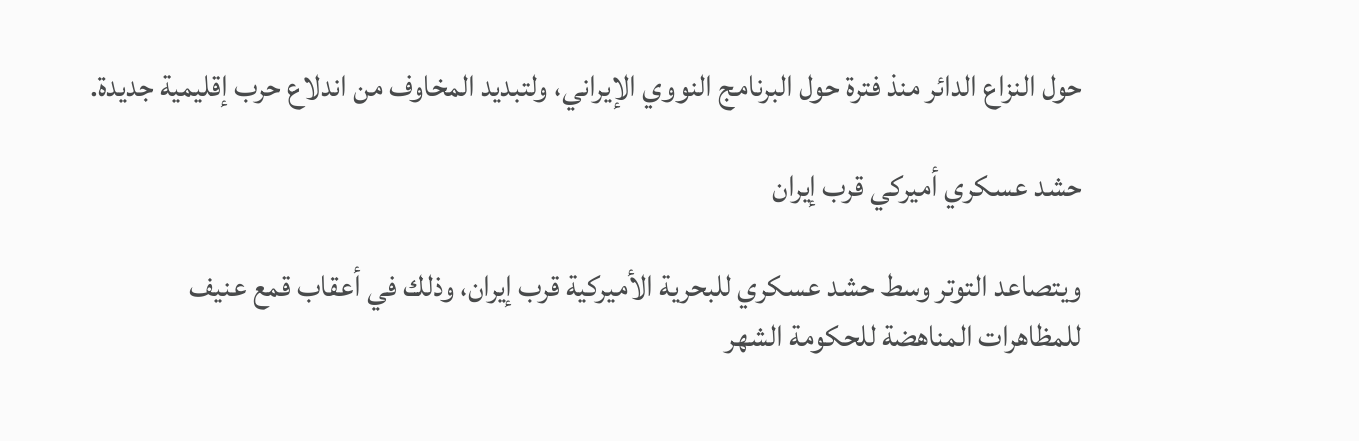حول النزاع الدائر منذ فترة حول البرنامج النووي الإيراني، ولتبديد المخاوف من اندلاع حرب إقليمية جديدة.

حشد عسكري أميركي قرب إيران

ويتصاعد التوتر وسط حشد عسكري للبحرية الأميركية قرب إيران، وذلك في أعقاب قمع عنيف للمظاهرات المناهضة للحكومة الشهر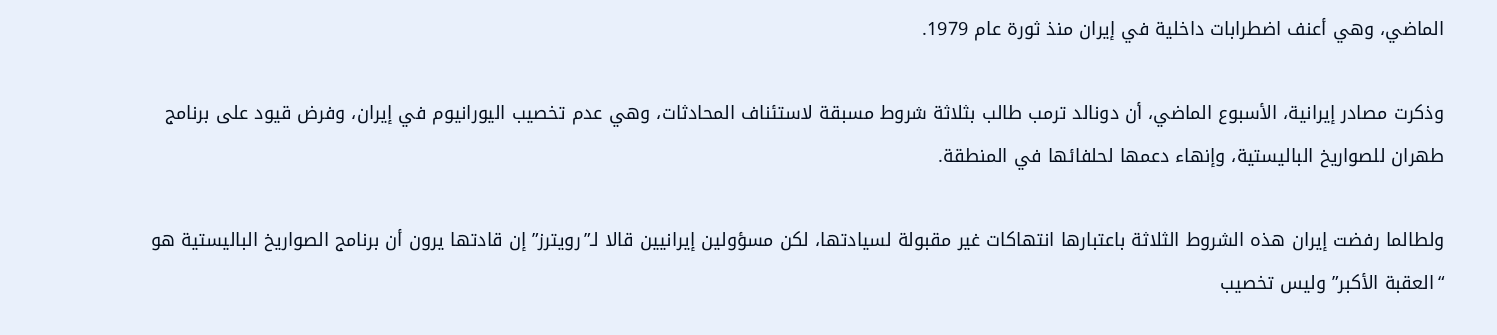الماضي، وهي أعنف اضطرابات داخلية في إيران منذ ثورة عام 1979.

وذكرت مصادر إيرانية، الأسبوع الماضي، أن دونالد ترمب طالب بثلاثة شروط مسبقة لاستئناف المحادثات، وهي عدم تخصيب اليورانيوم في إيران، وفرض قيود على برنامج طهران للصواريخ الباليستية، وإنهاء دعمها لحلفائها في المنطقة.

ولطالما رفضت إيران هذه الشروط الثلاثة باعتبارها انتهاكات غير مقبولة لسيادتها، لكن مسؤولين إيرانيين قالا لـ”رويترز” إن قادتها يرون أن برنامج الصواريخ الباليستية هو “العقبة الأكبر” وليس تخصيب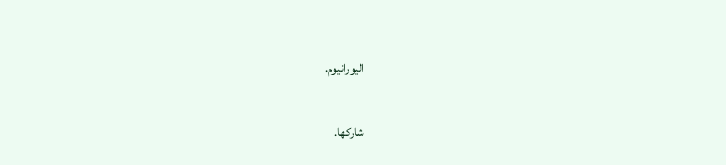اليورانيوم.

شاركها.